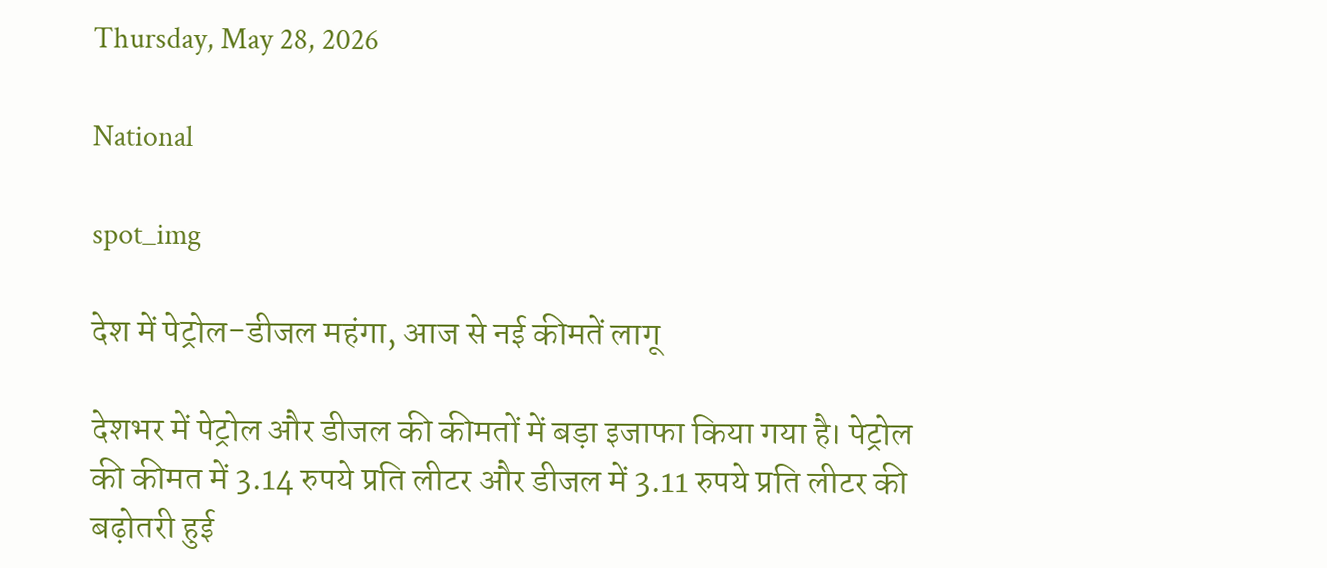Thursday, May 28, 2026

National

spot_img

देश में पेट्रोल-डीजल महंगा, आज से नई कीमतें लागू

देशभर में पेट्रोल और डीजल की कीमतों में बड़ा इजाफा किया गया है। पेट्रोल की कीमत में 3.14 रुपये प्रति लीटर और डीजल में 3.11 रुपये प्रति लीटर की बढ़ोतरी हुई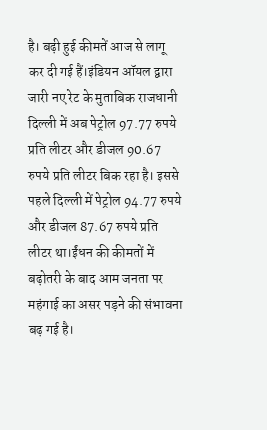है। बढ़ी हुई कीमतें आज से लागू कर दी गई हैं।इंडियन ऑयल द्वारा जारी नए रेट के मुताबिक राजधानी दिल्ली में अब पेट्रोल 97.77 रुपये प्रति लीटर और डीजल 90.67 रुपये प्रति लीटर बिक रहा है। इससे पहले दिल्ली में पेट्रोल 94.77 रुपये और डीजल 87.67 रुपये प्रति लीटर था।ईंधन की कीमतों में बढ़ोतरी के बाद आम जनता पर महंगाई का असर पड़ने की संभावना बढ़ गई है।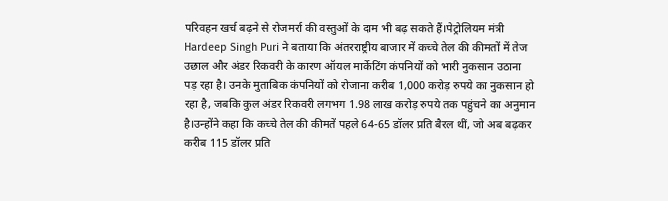परिवहन खर्च बढ़ने से रोजमर्रा की वस्तुओं के दाम भी बढ़ सकते हैं।पेट्रोलियम मंत्री Hardeep Singh Puri ने बताया कि अंतरराष्ट्रीय बाजार में कच्चे तेल की कीमतों में तेज उछाल और अंडर रिकवरी के कारण ऑयल मार्केटिंग कंपनियों को भारी नुकसान उठाना पड़ रहा है। उनके मुताबिक कंपनियों को रोजाना करीब 1,000 करोड़ रुपये का नुकसान हो रहा है, जबकि कुल अंडर रिकवरी लगभग 1.98 लाख करोड़ रुपये तक पहुंचने का अनुमान है।उन्होंने कहा कि कच्चे तेल की कीमतें पहले 64-65 डॉलर प्रति बैरल थीं, जो अब बढ़कर करीब 115 डॉलर प्रति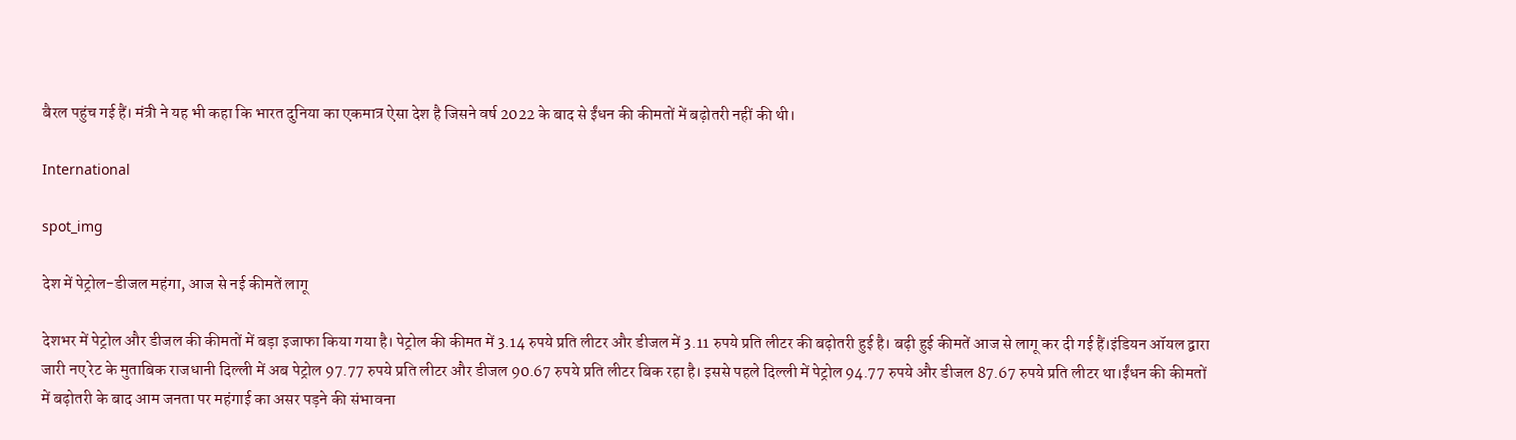बैरल पहुंच गई हैं। मंत्री ने यह भी कहा कि भारत दुनिया का एकमात्र ऐसा देश है जिसने वर्ष 2022 के बाद से ईंधन की कीमतों में बढ़ोतरी नहीं की थी।

International

spot_img

देश में पेट्रोल-डीजल महंगा, आज से नई कीमतें लागू

देशभर में पेट्रोल और डीजल की कीमतों में बड़ा इजाफा किया गया है। पेट्रोल की कीमत में 3.14 रुपये प्रति लीटर और डीजल में 3.11 रुपये प्रति लीटर की बढ़ोतरी हुई है। बढ़ी हुई कीमतें आज से लागू कर दी गई हैं।इंडियन ऑयल द्वारा जारी नए रेट के मुताबिक राजधानी दिल्ली में अब पेट्रोल 97.77 रुपये प्रति लीटर और डीजल 90.67 रुपये प्रति लीटर बिक रहा है। इससे पहले दिल्ली में पेट्रोल 94.77 रुपये और डीजल 87.67 रुपये प्रति लीटर था।ईंधन की कीमतों में बढ़ोतरी के बाद आम जनता पर महंगाई का असर पड़ने की संभावना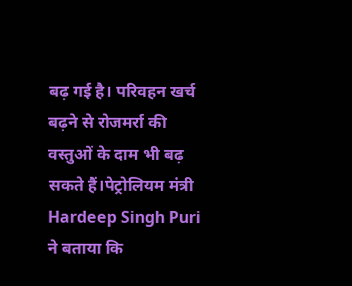बढ़ गई है। परिवहन खर्च बढ़ने से रोजमर्रा की वस्तुओं के दाम भी बढ़ सकते हैं।पेट्रोलियम मंत्री Hardeep Singh Puri ने बताया कि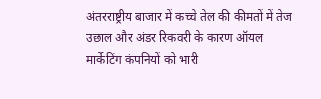अंतरराष्ट्रीय बाजार में कच्चे तेल की कीमतों में तेज उछाल और अंडर रिकवरी के कारण ऑयल मार्केटिंग कंपनियों को भारी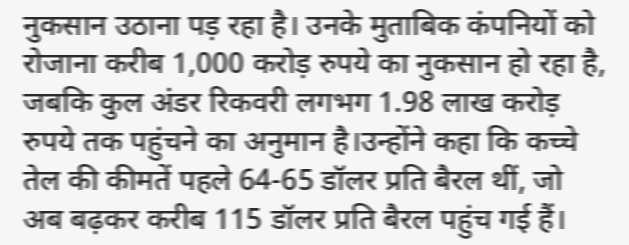नुकसान उठाना पड़ रहा है। उनके मुताबिक कंपनियों को रोजाना करीब 1,000 करोड़ रुपये का नुकसान हो रहा है, जबकि कुल अंडर रिकवरी लगभग 1.98 लाख करोड़ रुपये तक पहुंचने का अनुमान है।उन्होंने कहा कि कच्चे तेल की कीमतें पहले 64-65 डॉलर प्रति बैरल थीं, जो अब बढ़कर करीब 115 डॉलर प्रति बैरल पहुंच गई हैं।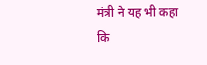मंत्री ने यह भी कहा कि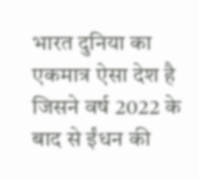भारत दुनिया का एकमात्र ऐसा देश है जिसने वर्ष 2022 के बाद से ईंधन की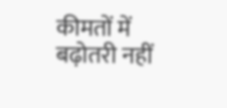कीमतों में बढ़ोतरी नहीं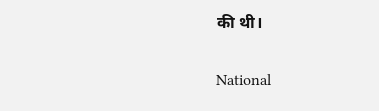की थी।

National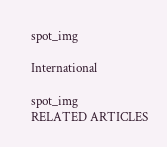spot_img

International

spot_img
RELATED ARTICLES